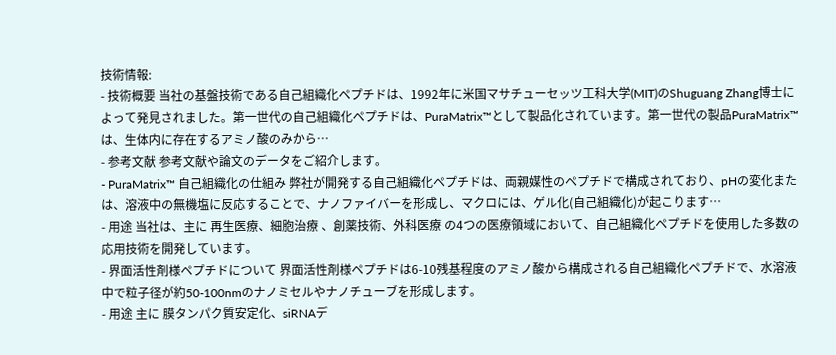技術情報:
- 技術概要 当社の基盤技術である自己組織化ペプチドは、1992年に米国マサチューセッツ工科大学(MIT)のShuguang Zhang博士によって発見されました。第一世代の自己組織化ペプチドは、PuraMatrix™として製品化されています。第一世代の製品PuraMatrix™は、生体内に存在するアミノ酸のみから…
- 参考文献 参考文献や論文のデータをご紹介します。
- PuraMatrix™ 自己組織化の仕組み 弊社が開発する自己組織化ペプチドは、両親媒性のペプチドで構成されており、pHの変化または、溶液中の無機塩に反応することで、ナノファイバーを形成し、マクロには、ゲル化(自己組織化)が起こります…
- 用途 当社は、主に 再生医療、細胞治療 、創薬技術、外科医療 の4つの医療領域において、自己組織化ペプチドを使用した多数の応用技術を開発しています。
- 界面活性剤様ペプチドについて 界面活性剤様ペプチドは6-10残基程度のアミノ酸から構成される自己組織化ペプチドで、水溶液中で粒子径が約50-100nmのナノミセルやナノチューブを形成します。
- 用途 主に 膜タンパク質安定化、siRNAデ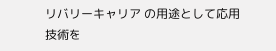リバリーキャリア の用途として応用技術を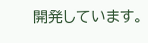開発しています。